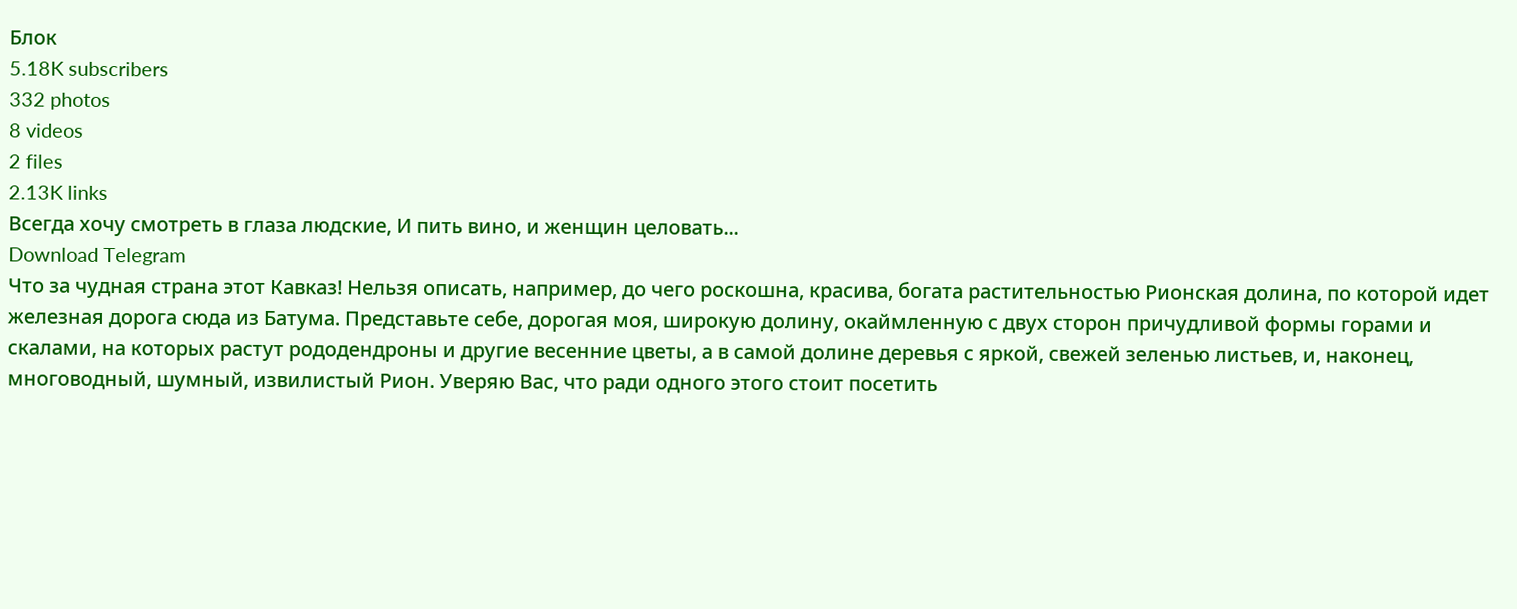Блок
5.18K subscribers
332 photos
8 videos
2 files
2.13K links
Всегда хочу смотреть в глаза людские, И пить вино, и женщин целовать...
Download Telegram
Что за чудная страна этот Кавказ! Нельзя описать, например, до чего роскошна, красива, богата растительностью Рионская долина, по которой идет железная дорога сюда из Батума. Представьте себе, дорогая моя, широкую долину, окаймленную с двух сторон причудливой формы горами и скалами, на которых растут рододендроны и другие весенние цветы, а в самой долине деревья с яркой, свежей зеленью листьев, и, наконец, многоводный, шумный, извилистый Рион. Уверяю Вас, что ради одного этого стоит посетить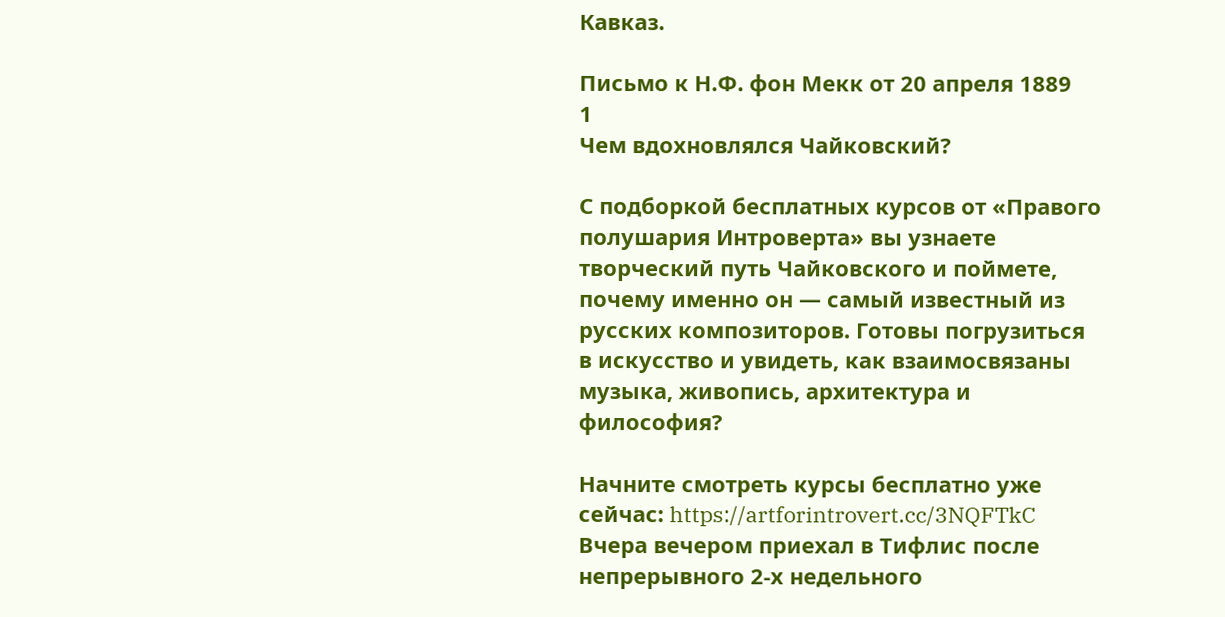Кавказ.

Письмо к Н.Ф. фон Мекк от 20 апреля 1889
1
Чем вдохновлялся Чайковский?

С подборкой бесплатных курсов от «Правого полушария Интроверта» вы узнаете творческий путь Чайковского и поймете, почему именно он — самый известный из русских композиторов. Готовы погрузиться в искусство и увидеть, как взаимосвязаны музыка, живопись, архитектура и философия?

Начните смотреть курсы бесплатно уже сейчас: https://artforintrovert.cc/3NQFTkC
Вчера вечером приехал в Тифлис после непрерывного 2-х недельного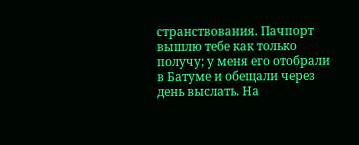странствования. Пачпорт вышлю тебе как только получу; у меня его отобрали в Батуме и обещали через день выслать. На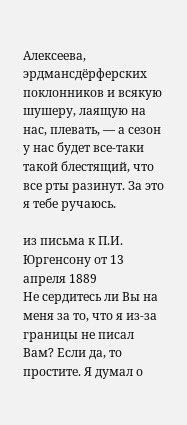Алексеева, эрдмансдёрферских поклонников и всякую шушеру, лаящую на нас, плевать, — а сезон у нас будет все-таки такой блестящий, что все рты разинут. За это я тебе ручаюсь.

из письма к П.И. Юргенсону от 13 апреля 1889
Не сердитесь ли Вы на меня за то, что я из-за границы не писал Вам? Если да, то простите. Я думал о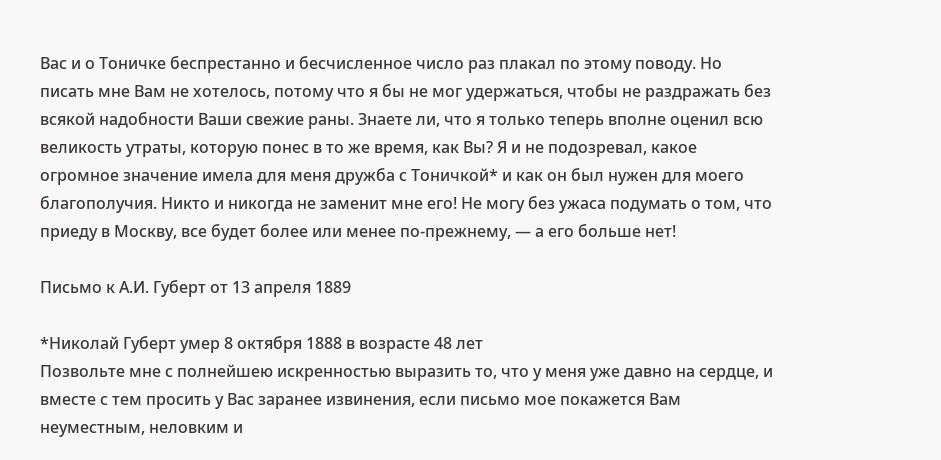Вас и о Тоничке беспрестанно и бесчисленное число раз плакал по этому поводу. Но писать мне Вам не хотелось, потому что я бы не мог удержаться, чтобы не раздражать без всякой надобности Ваши свежие раны. Знаете ли, что я только теперь вполне оценил всю великость утраты, которую понес в то же время, как Вы? Я и не подозревал, какое огромное значение имела для меня дружба с Тоничкой* и как он был нужен для моего благополучия. Никто и никогда не заменит мне его! Не могу без ужаса подумать о том, что приеду в Москву, все будет более или менее по-прежнему, — а его больше нет!

Письмо к А.И. Губерт от 13 апреля 1889

*Николай Губерт умер 8 октября 1888 в возрасте 48 лет
Позвольте мне с полнейшею искренностью выразить то, что у меня уже давно на сердце, и вместе с тем просить у Вас заранее извинения, если письмо мое покажется Вам неуместным, неловким и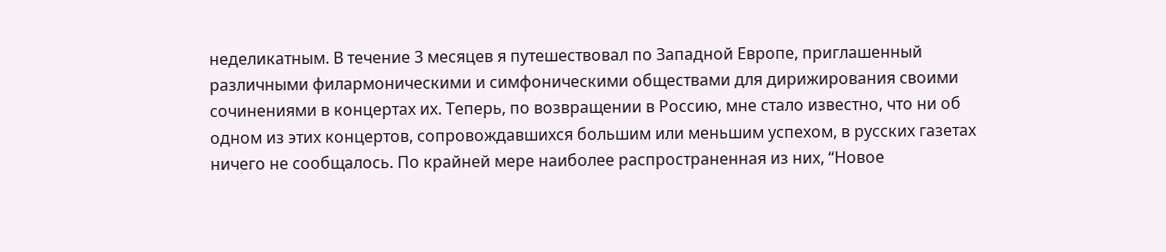неделикатным. В течение 3 месяцев я путешествовал по Западной Европе, приглашенный различными филармоническими и симфоническими обществами для дирижирования своими сочинениями в концертах их. Теперь, по возвращении в Россию, мне стало известно, что ни об одном из этих концертов, сопровождавшихся большим или меньшим успехом, в русских газетах ничего не сообщалось. По крайней мере наиболее распространенная из них, “Новое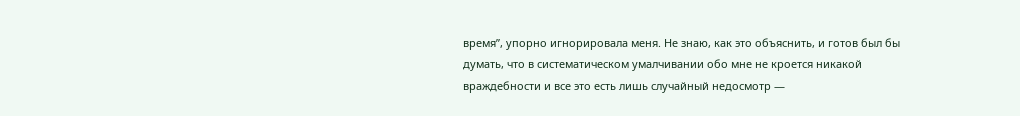время”, упорно игнорировала меня. Не знаю, как это объяснить, и готов был бы думать, что в систематическом умалчивании обо мне не кроется никакой враждебности и все это есть лишь случайный недосмотр —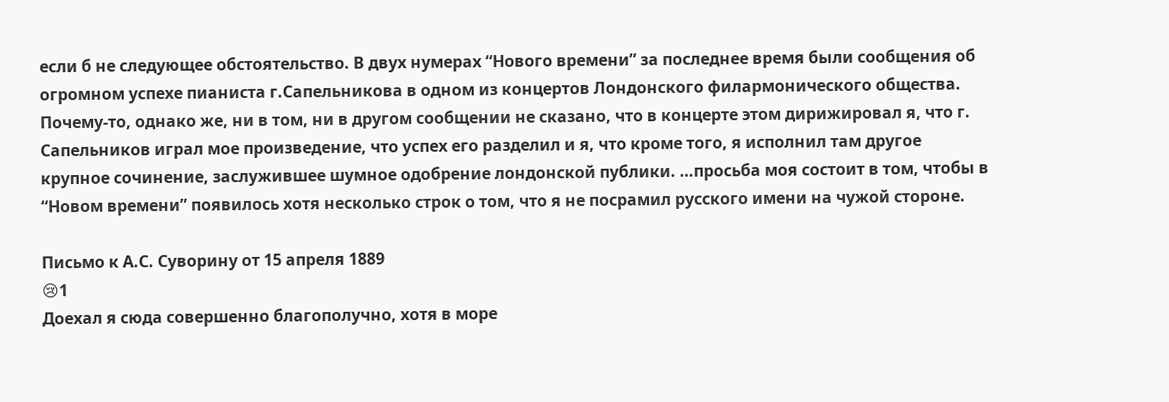если б не следующее обстоятельство. В двух нумерах “Нового времени” за последнее время были сообщения об огромном успехе пианиста г.Сапельникова в одном из концертов Лондонского филармонического общества. Почему-то, однако же, ни в том, ни в другом сообщении не сказано, что в концерте этом дирижировал я, что г. Сапельников играл мое произведение, что успех его разделил и я, что кроме того, я исполнил там другое крупное сочинение, заслужившее шумное одобрение лондонской публики. …просьба моя состоит в том, чтобы в “Новом времени” появилось хотя несколько строк о том, что я не посрамил русского имени на чужой стороне.

Письмо к А.С. Суворину от 15 апреля 1889
😢1
Доехал я сюда совершенно благополучно, хотя в море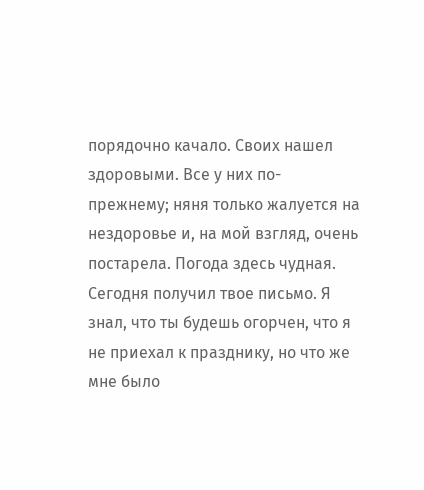порядочно качало. Своих нашел здоровыми. Все у них по-прежнему; няня только жалуется на нездоровье и, на мой взгляд, очень постарела. Погода здесь чудная. Сегодня получил твое письмо. Я знал, что ты будешь огорчен, что я не приехал к празднику, но что же мне было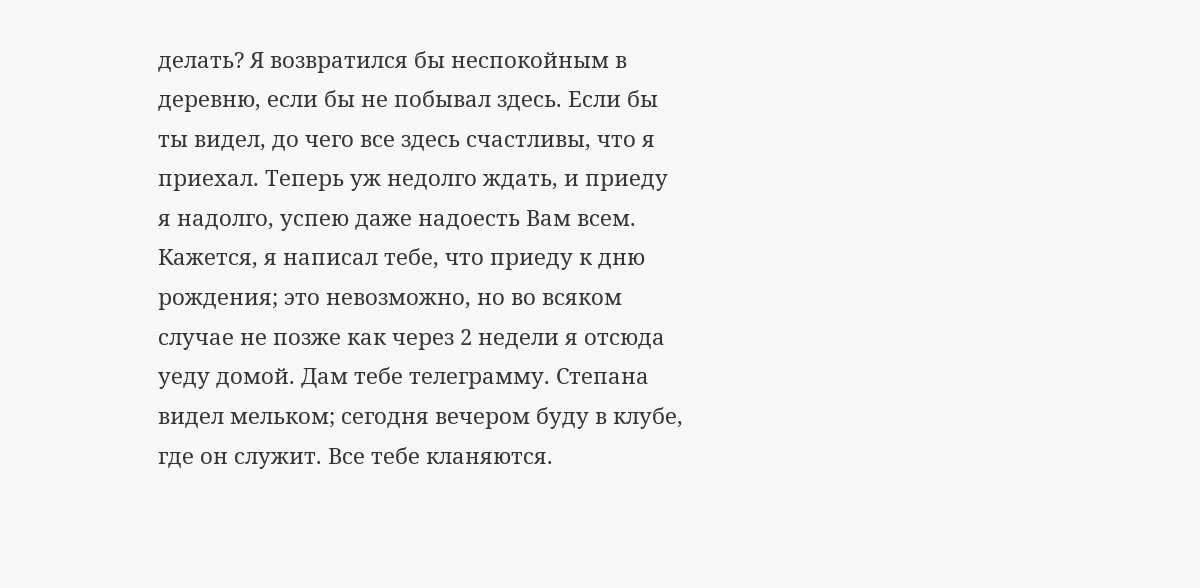делать? Я возвратился бы неспокойным в деревню, если бы не побывал здесь. Если бы ты видел, до чего все здесь счастливы, что я приехал. Теперь уж недолго ждать, и приеду я надолго, успею даже надоесть Вам всем. Кажется, я написал тебе, что приеду к дню рождения; это невозможно, но во всяком случае не позже как через 2 недели я отсюда уеду домой. Дам тебе телеграмму. Степана видел мельком; сегодня вечером буду в клубе, где он служит. Все тебе кланяются.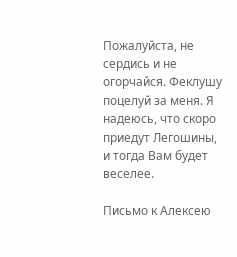Пожалуйста, не сердись и не огорчайся. Феклушу поцелуй за меня. Я надеюсь, что скоро приедут Легошины, и тогда Вам будет веселее.

Письмо к Алексею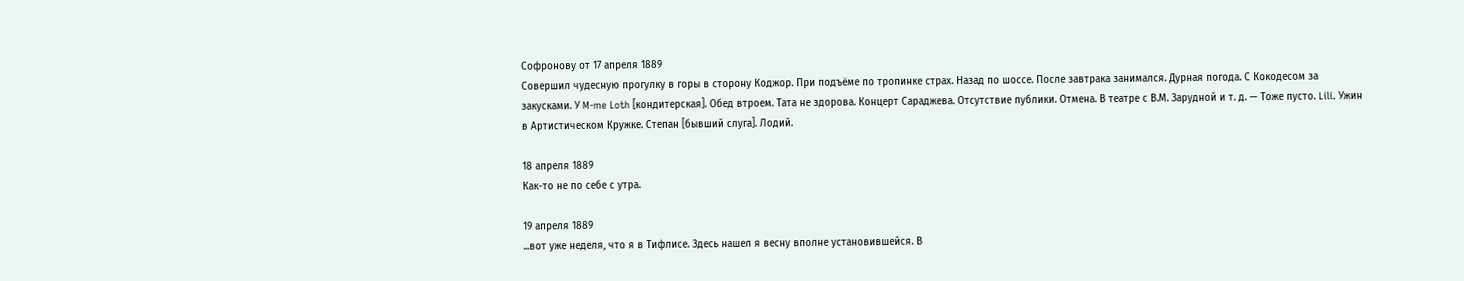Софронову от 17 апреля 1889
Совершил чудесную прогулку в горы в сторону Коджор. При подъёме по тропинке страх. Назад по шоссе. После завтрака занимался. Дурная погода. С Кокодесом за закусками. У M-me Loth [кондитерская]. Обед втроем. Тата не здорова. Концерт Сараджева. Отсутствие публики. Отмена. В театре с В.М. Зарудной и т. д. — Тоже пусто. Lili. Ужин в Артистическом Кружке. Степан [бывший слуга]. Лодий.

18 апреля 1889
Как-то не по себе с утра.

19 апреля 1889
...вот уже неделя, что я в Тифлисе. Здесь нашел я весну вполне установившейся. В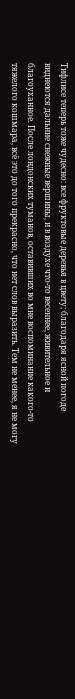Тифлисе теперь тоже чудесно: все фруктовые деревья в цвету; благодаря ясной погоде виднеются дальние снежные вершины, и в воздухе что-то весеннее, живительное и благоуханное. После лондонских туманов, оставивших во мне воспоминание какого-то тяжелого кошмара, всё это до того прекрасно, что нет слов выразить. Тем не менее, я не могу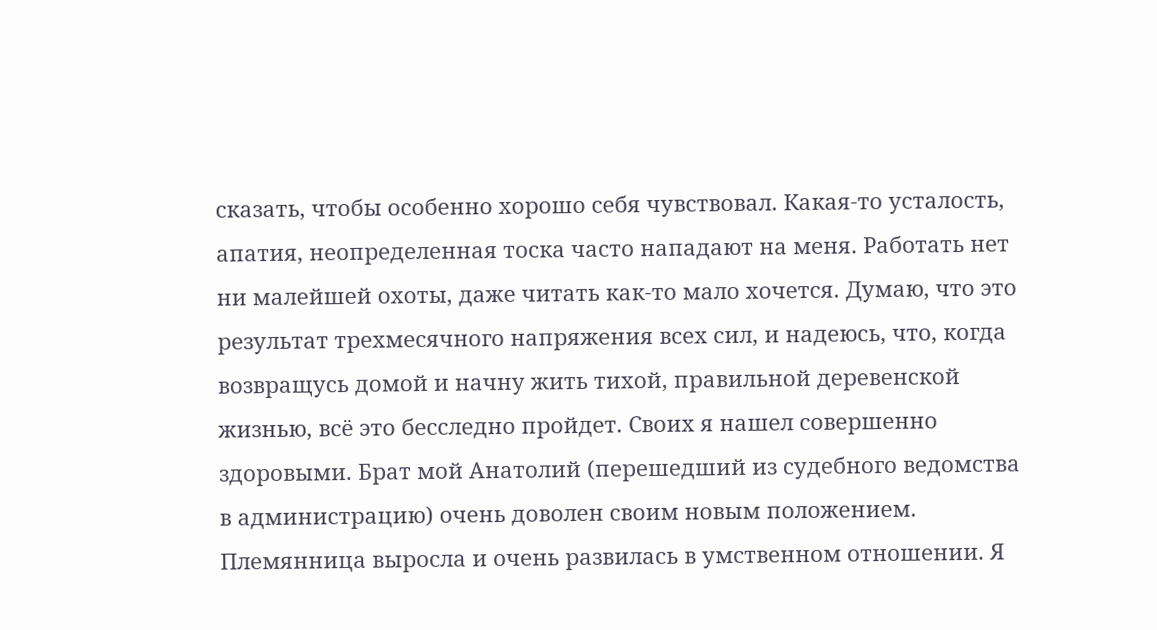сказать, чтобы особенно хорошо себя чувствовал. Какая-то усталость, апатия, неопределенная тоска часто нападают на меня. Работать нет ни малейшей охоты, даже читать как-то мало хочется. Думаю, что это результат трехмесячного напряжения всех сил, и надеюсь, что, когда возвращусь домой и начну жить тихой, правильной деревенской жизнью, всё это бесследно пройдет. Своих я нашел совершенно здоровыми. Брат мой Анатолий (перешедший из судебного ведомства в администрацию) очень доволен своим новым положением. Племянница выросла и очень развилась в умственном отношении. Я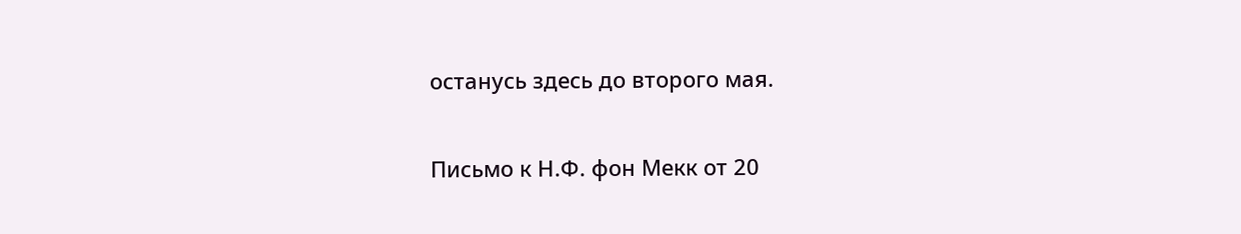останусь здесь до второго мая.

Письмо к Н.Ф. фон Мекк от 20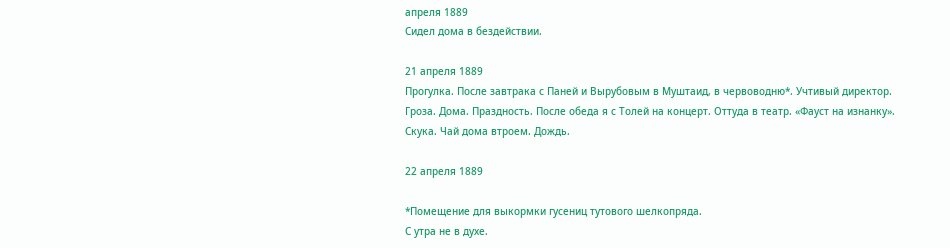апреля 1889
Сидел дома в бездействии.

21 апреля 1889
Прогулка. После завтрака с Паней и Вырубовым в Муштаид, в червоводню*. Учтивый директор. Гроза. Дома. Праздность. После обеда я с Толей на концерт. Оттуда в театр. «Фауст на изнанку». Скука. Чай дома втроем. Дождь.

22 апреля 1889

*Помещение для выкормки гусениц тутового шелкопряда.
С утра не в духе.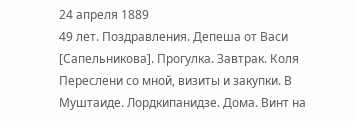24 апреля 1889
49 лет. Поздравления. Депеша от Васи [Сапельникова]. Прогулка. Завтрак. Коля Переслени со мной, визиты и закупки. В Муштаиде. Лордкипанидзе. Дома. Винт на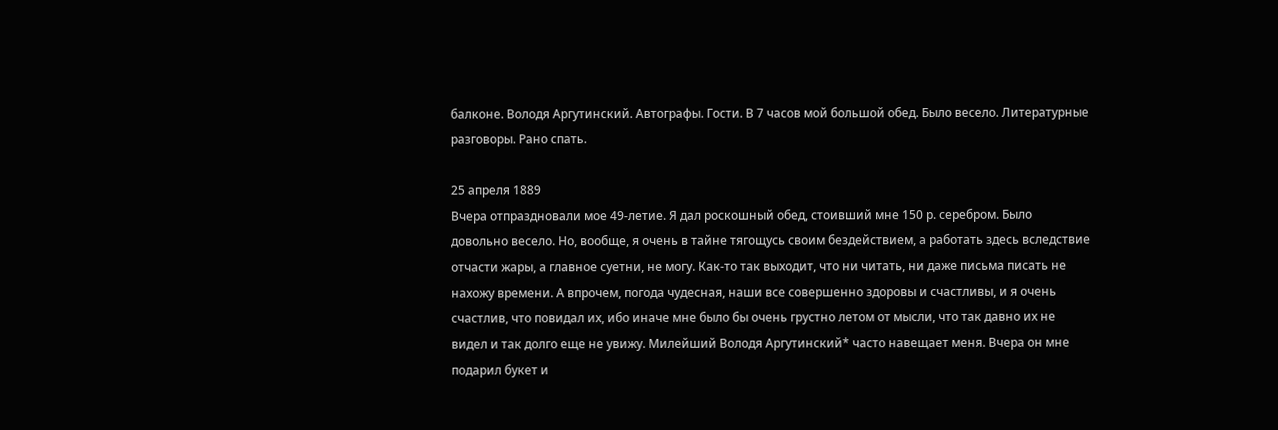балконе. Володя Аргутинский. Автографы. Гости. В 7 часов мой большой обед. Было весело. Литературные разговоры. Рано спать.

25 апреля 1889
Вчера отпраздновали мое 49-летие. Я дал роскошный обед, стоивший мне 150 р. серебром. Было довольно весело. Но, вообще, я очень в тайне тягощусь своим бездействием, a работать здесь вследствие отчасти жары, а главное суетни, не могу. Как-то так выходит, что ни читать, ни даже письма писать не нахожу времени. А впрочем, погода чудесная, наши все совершенно здоровы и счастливы, и я очень счастлив, что повидал их, ибо иначе мне было бы очень грустно летом от мысли, что так давно их не видел и так долго еще не увижу. Милейший Володя Аргутинский* часто навещает меня. Вчера он мне подарил букет и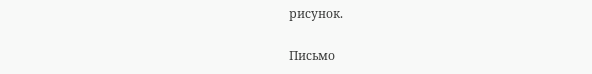рисунок.

Письмо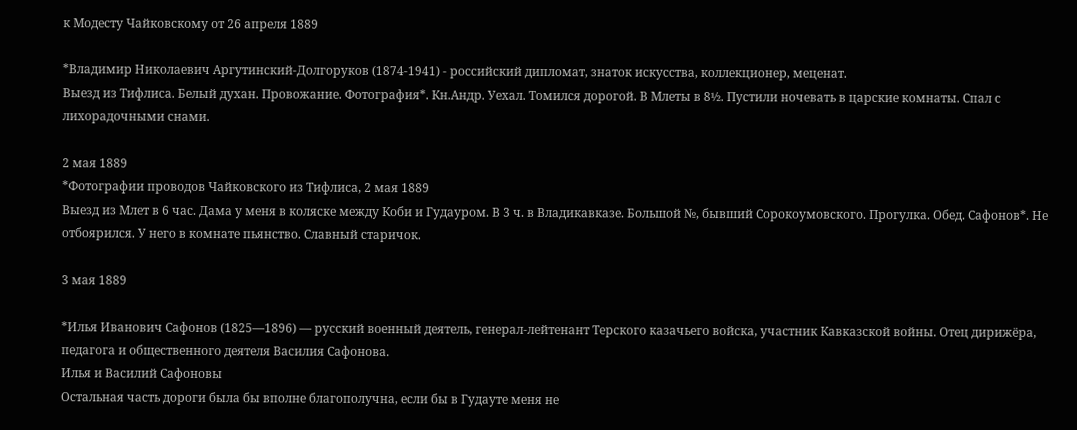к Модесту Чайковскому от 26 апреля 1889

*Владимир Николаевич Аргутинский-Долгоруков (1874-1941) - российский дипломат, знаток искусства, коллекционер, меценат.
Выезд из Тифлиса. Белый духан. Провожание. Фотография*. Кн.Андр. Уехал. Томился дорогой. В Млеты в 8½. Пустили ночевать в царские комнаты. Спал с лихорадочными снами.

2 мая 1889
*Фотографии проводов Чайковского из Тифлиса, 2 мая 1889
Выезд из Млет в 6 час. Дама у меня в коляске между Коби и Гудауром. В 3 ч. в Владикавказе. Большой №, бывший Сорокоумовского. Прогулка. Обед. Сафонов*. Не отбоярился. У него в комнате пьянство. Славный старичок.

3 мая 1889

*Илья Иванович Сафонов (1825—1896) — русский военный деятель, генерал-лейтенант Терского казачьего войска, участник Кавказской войны. Отец дирижёра, педагога и общественного деятеля Василия Сафонова.
Илья и Василий Сафоновы
Остальная часть дороги была бы вполне благополучна, если бы в Гудауте меня не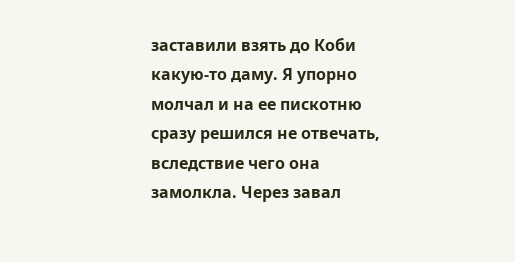заставили взять до Коби какую-то даму. Я упорно молчал и на ее пискотню сразу решился не отвечать, вследствие чего она замолкла. Через завал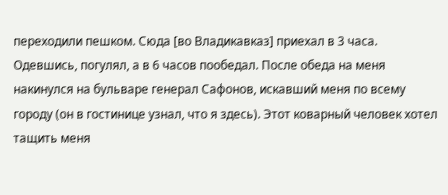переходили пешком. Сюда [во Владикавказ] приехал в 3 часа. Одевшись, погулял, а в 6 часов пообедал. После обеда на меня накинулся на бульваре генерал Сафонов, искавший меня по всему городу (он в гостинице узнал, что я здесь). Этот коварный человек хотел тащить меня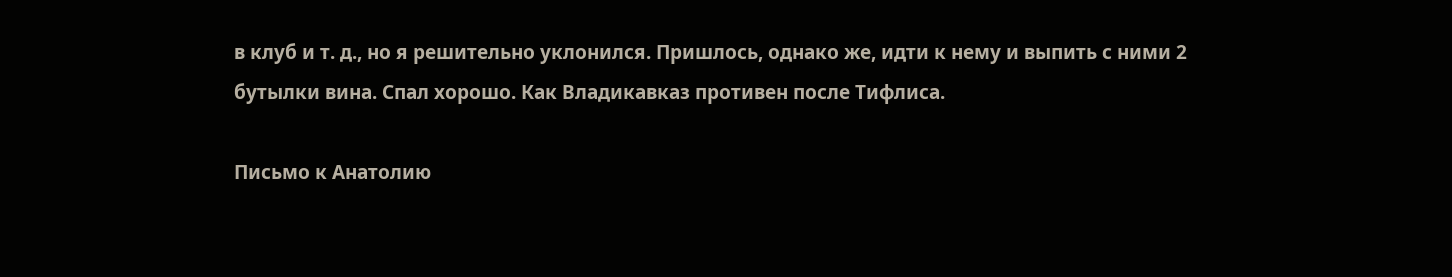в клуб и т. д., но я решительно уклонился. Пришлось, однако же, идти к нему и выпить с ними 2 бутылки вина. Спал хорошо. Как Владикавказ противен после Тифлиса.

Письмо к Анатолию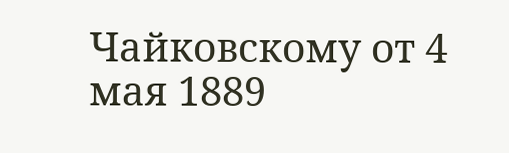Чайковскому от 4 мая 1889